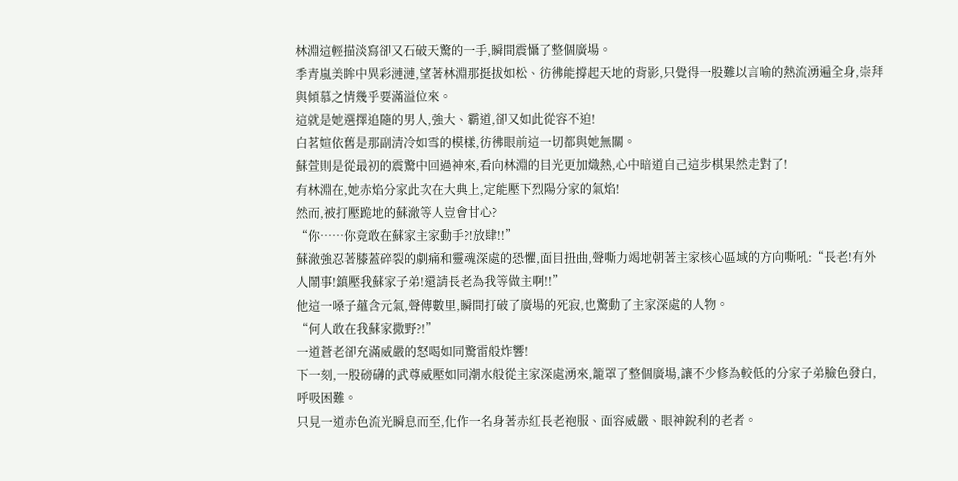林淵這輕描淡寫卻又石破天驚的一手,瞬間震懾了整個廣場。
季青嵐美眸中異彩漣漣,望著林淵那挺拔如松、彷彿能撐起天地的背影,只覺得一股難以言喻的熱流湧遍全身,崇拜與傾慕之情幾乎要滿溢位來。
這就是她選擇追隨的男人,強大、霸道,卻又如此從容不迫!
白茗媗依舊是那副清冷如雪的模樣,彷彿眼前這一切都與她無關。
蘇萱則是從最初的震驚中回過神來,看向林淵的目光更加熾熱,心中暗道自己這步棋果然走對了!
有林淵在,她赤焰分家此次在大典上,定能壓下烈陽分家的氣焰!
然而,被打壓跪地的蘇澈等人豈會甘心?
“你……你竟敢在蘇家主家動手?!放肆!!”
蘇澈強忍著膝蓋碎裂的劇痛和靈魂深處的恐懼,面目扭曲,聲嘶力竭地朝著主家核心區域的方向嘶吼:“長老!有外人鬧事!鎮壓我蘇家子弟!還請長老為我等做主啊!!”
他這一嗓子蘊含元氣,聲傳數里,瞬間打破了廣場的死寂,也驚動了主家深處的人物。
“何人敢在我蘇家撒野?!”
一道蒼老卻充滿威嚴的怒喝如同驚雷般炸響!
下一刻,一股磅礴的武尊威壓如同潮水般從主家深處湧來,籠罩了整個廣場,讓不少修為較低的分家子弟臉色發白,呼吸困難。
只見一道赤色流光瞬息而至,化作一名身著赤紅長老袍服、面容威嚴、眼神銳利的老者。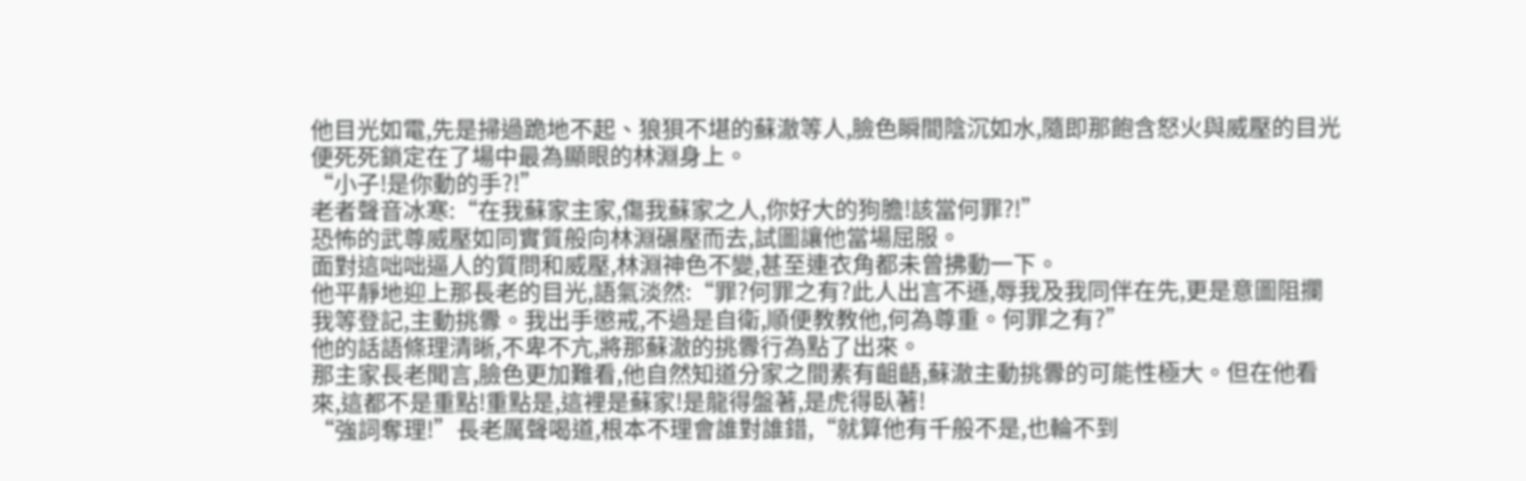他目光如電,先是掃過跪地不起、狼狽不堪的蘇澈等人,臉色瞬間陰沉如水,隨即那飽含怒火與威壓的目光便死死鎖定在了場中最為顯眼的林淵身上。
“小子!是你動的手?!”
老者聲音冰寒:“在我蘇家主家,傷我蘇家之人,你好大的狗膽!該當何罪?!”
恐怖的武尊威壓如同實質般向林淵碾壓而去,試圖讓他當場屈服。
面對這咄咄逼人的質問和威壓,林淵神色不變,甚至連衣角都未曾拂動一下。
他平靜地迎上那長老的目光,語氣淡然:“罪?何罪之有?此人出言不遜,辱我及我同伴在先,更是意圖阻攔我等登記,主動挑釁。我出手懲戒,不過是自衛,順便教教他,何為尊重。何罪之有?”
他的話語條理清晰,不卑不亢,將那蘇澈的挑釁行為點了出來。
那主家長老聞言,臉色更加難看,他自然知道分家之間素有齟齬,蘇澈主動挑釁的可能性極大。但在他看來,這都不是重點!重點是,這裡是蘇家!是龍得盤著,是虎得臥著!
“強詞奪理!”長老厲聲喝道,根本不理會誰對誰錯,“就算他有千般不是,也輪不到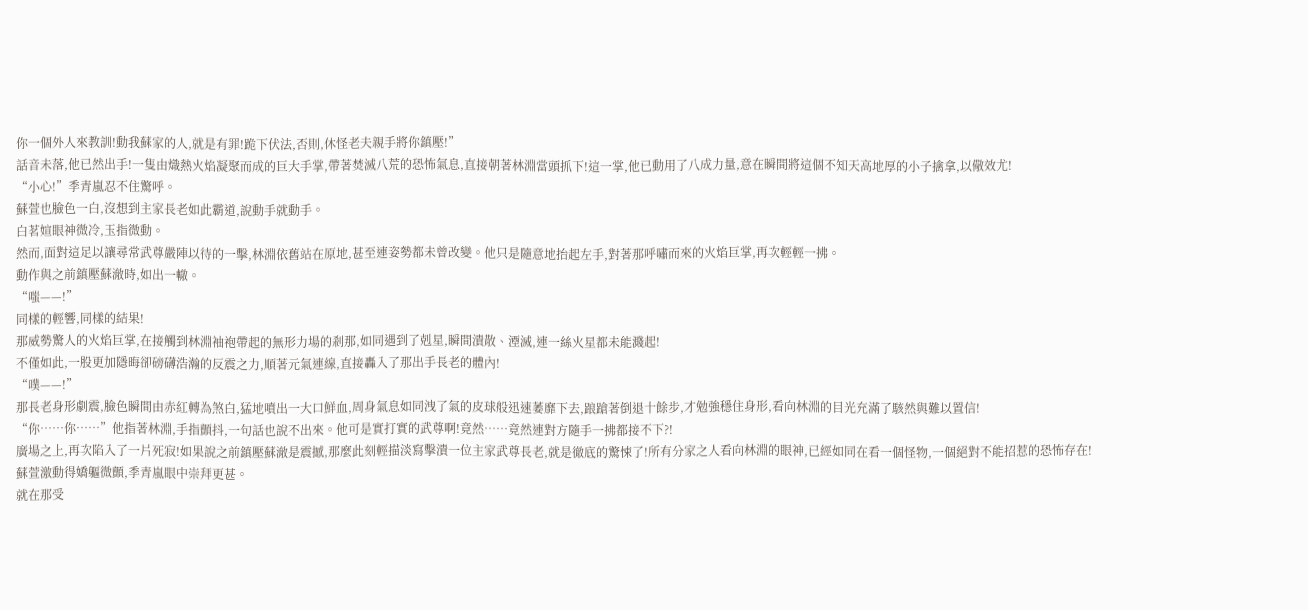你一個外人來教訓!動我蘇家的人,就是有罪!跪下伏法,否則,休怪老夫親手將你鎮壓!”
話音未落,他已然出手!一隻由熾熱火焰凝聚而成的巨大手掌,帶著焚滅八荒的恐怖氣息,直接朝著林淵當頭抓下!這一掌,他已動用了八成力量,意在瞬間將這個不知天高地厚的小子擒拿,以儆效尤!
“小心!”季青嵐忍不住驚呼。
蘇萱也臉色一白,沒想到主家長老如此霸道,說動手就動手。
白茗媗眼神微冷,玉指微動。
然而,面對這足以讓尋常武尊嚴陣以待的一擊,林淵依舊站在原地,甚至連姿勢都未曾改變。他只是隨意地抬起左手,對著那呼嘯而來的火焰巨掌,再次輕輕一拂。
動作與之前鎮壓蘇澈時,如出一轍。
“嗤——!”
同樣的輕響,同樣的結果!
那威勢驚人的火焰巨掌,在接觸到林淵袖袍帶起的無形力場的剎那,如同遇到了剋星,瞬間潰散、湮滅,連一絲火星都未能濺起!
不僅如此,一股更加隱晦卻磅礴浩瀚的反震之力,順著元氣連線,直接轟入了那出手長老的體內!
“噗——!”
那長老身形劇震,臉色瞬間由赤紅轉為煞白,猛地噴出一大口鮮血,周身氣息如同洩了氣的皮球般迅速萎靡下去,踉蹌著倒退十餘步,才勉強穩住身形,看向林淵的目光充滿了駭然與難以置信!
“你……你……”他指著林淵,手指顫抖,一句話也說不出來。他可是實打實的武尊啊!竟然……竟然連對方隨手一拂都接不下?!
廣場之上,再次陷入了一片死寂!如果說之前鎮壓蘇澈是震撼,那麼此刻輕描淡寫擊潰一位主家武尊長老,就是徹底的驚悚了!所有分家之人看向林淵的眼神,已經如同在看一個怪物,一個絕對不能招惹的恐怖存在!
蘇萱激動得嬌軀微顫,季青嵐眼中崇拜更甚。
就在那受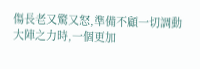傷長老又驚又怒,準備不顧一切調動大陣之力時,一個更加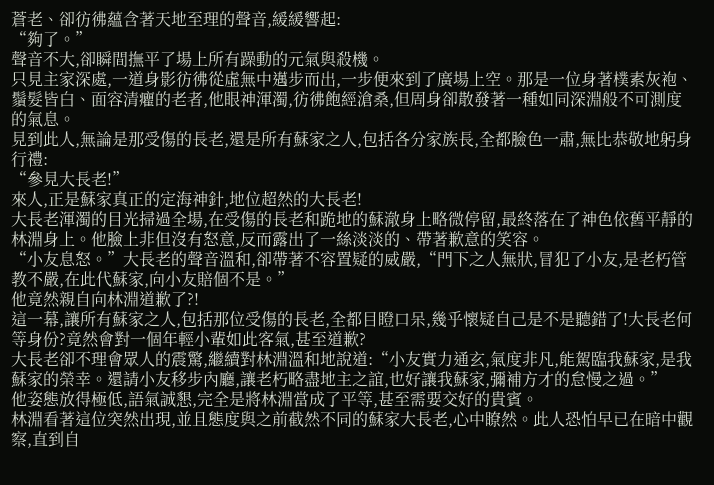蒼老、卻彷彿蘊含著天地至理的聲音,緩緩響起:
“夠了。”
聲音不大,卻瞬間撫平了場上所有躁動的元氣與殺機。
只見主家深處,一道身影彷彿從虛無中邁步而出,一步便來到了廣場上空。那是一位身著樸素灰袍、鬚髮皆白、面容清癯的老者,他眼神渾濁,彷彿飽經滄桑,但周身卻散發著一種如同深淵般不可測度的氣息。
見到此人,無論是那受傷的長老,還是所有蘇家之人,包括各分家族長,全都臉色一肅,無比恭敬地躬身行禮:
“參見大長老!”
來人,正是蘇家真正的定海神針,地位超然的大長老!
大長老渾濁的目光掃過全場,在受傷的長老和跪地的蘇澈身上略微停留,最終落在了神色依舊平靜的林淵身上。他臉上非但沒有怒意,反而露出了一絲淡淡的、帶著歉意的笑容。
“小友息怒。”大長老的聲音溫和,卻帶著不容置疑的威嚴,“門下之人無狀,冒犯了小友,是老朽管教不嚴,在此代蘇家,向小友賠個不是。”
他竟然親自向林淵道歉了?!
這一幕,讓所有蘇家之人,包括那位受傷的長老,全都目瞪口呆,幾乎懷疑自己是不是聽錯了!大長老何等身份?竟然會對一個年輕小輩如此客氣,甚至道歉?
大長老卻不理會眾人的震驚,繼續對林淵溫和地說道:“小友實力通玄,氣度非凡,能駕臨我蘇家,是我蘇家的榮幸。還請小友移步內廳,讓老朽略盡地主之誼,也好讓我蘇家,彌補方才的怠慢之過。”
他姿態放得極低,語氣誠懇,完全是將林淵當成了平等,甚至需要交好的貴賓。
林淵看著這位突然出現,並且態度與之前截然不同的蘇家大長老,心中瞭然。此人恐怕早已在暗中觀察,直到自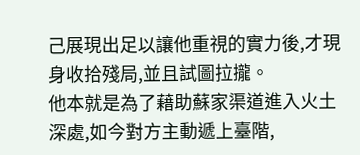己展現出足以讓他重視的實力後,才現身收拾殘局,並且試圖拉攏。
他本就是為了藉助蘇家渠道進入火土深處,如今對方主動遞上臺階,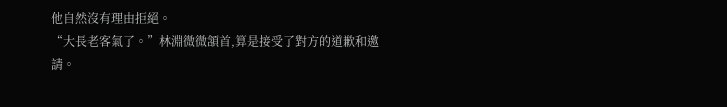他自然沒有理由拒絕。
“大長老客氣了。”林淵微微頷首,算是接受了對方的道歉和邀請。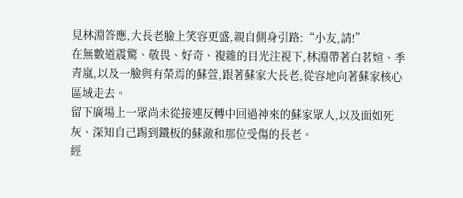見林淵答應,大長老臉上笑容更盛,親自側身引路:“小友,請!”
在無數道震驚、敬畏、好奇、複雜的目光注視下,林淵帶著白茗媗、季青嵐,以及一臉與有榮焉的蘇萱,跟著蘇家大長老,從容地向著蘇家核心區域走去。
留下廣場上一眾尚未從接連反轉中回過神來的蘇家眾人,以及面如死灰、深知自己踢到鐵板的蘇澈和那位受傷的長老。
經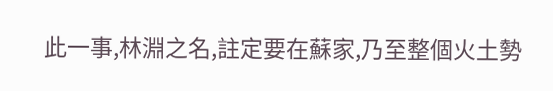此一事,林淵之名,註定要在蘇家,乃至整個火土勢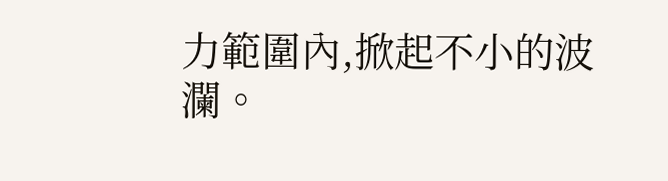力範圍內,掀起不小的波瀾。